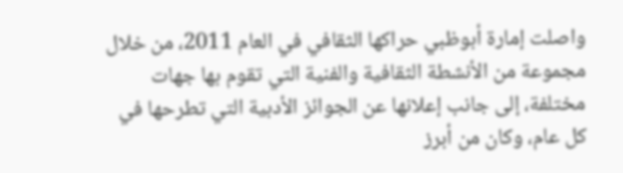واصلت إمارة أبوظبي حراكها الثقافي في العام 2011، من خلال مجموعة من الأنشطة الثقافية والفنية التي تقوم بها جهات مختلفة، إلى جانب إعلانها عن الجوائز الأدبية التي تطرحها في كل عام، وكان من أبرز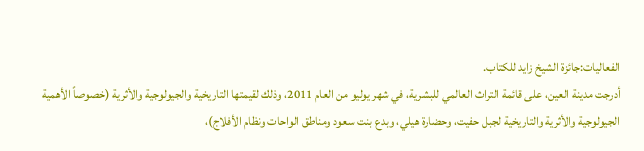الفعاليات:جائزة الشيخ زايد للكتاب.
أدرجت مدينة العين، على قائمة التراث العالمي للبشرية، في شهر يوليو من العام 2011، وذلك لقيمتها التاريخية والجيولوجية والأثرية (خصوصاً الأهمية الجيولوجية والأثرية والتاريخية لجبل حفيت، وحضارة هيلي، وبدع بنت سعود ومناطق الواحات ونظام الأفلاج)،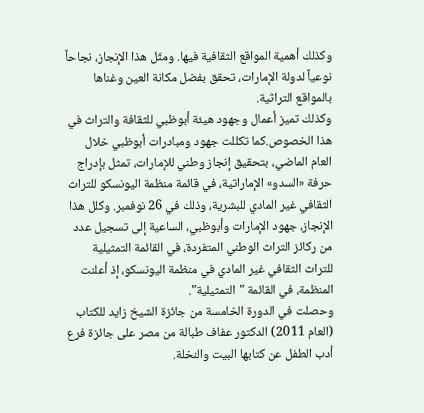وكذلك أهمية المواقع الثقافية فيها. ومثّل هذا الإنجاز، نجاحاً نوعياً لدولة الإمارات، تحقق بفضل مكانة العين وغناها بالمواقع التراثية.
وكذلك تميز أعمال وجهود هيئة أبوظبي للثقافة والتراث في هذا الخصوص.كما تكللت جهود ومبادرات أبوظبي خلال العام الماضي، بتحقيق إنجاز وطني للإمارات، تمثل بإدراج حرفة «السدو» الإماراتية، في قائمة منظمة اليونسكو للتراث الثقافي غير المادي للبشرية، وذلك في 26 نوفمبر. وكلل هذا الإنجاز، جهود الإمارات وأبوظبي، الساعية إلى تسجيل عدد من ركائز التراث الوطني المتفردة، في القائمة التمثيلية للتراث الثقافي غير المادي في منظمة اليونسكو، إذ أعلنت المنظمة، في القائمة "التمثيلية".
وحصلت في الدورة الخامسة من جائزة الشيخ زايد للكتاب (العام 2011) الدكتور عفاف طبالة من مصر على جائزة فرع أدب الطفل عن كتابها البيت والنخلة.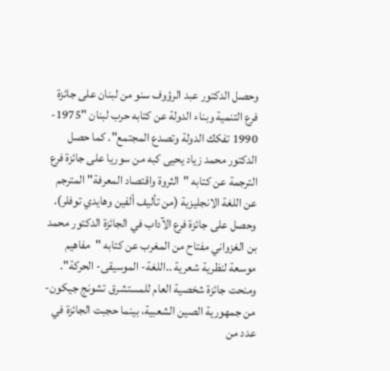وحصل الدكتور عبد الرؤوف سنو من لبنان على جائزة فرع التنمية وبناء الدولة عن كتابه حرب لبنان "1975- 1990 تفكك الدولة وتصدع المجتمع". كما حصل الدكتور محمد زياد يحيى كبه من سوريا على جائزة فرع الترجمة عن كتابه "الثروة واقتصاد المعرفة" المترجم عن اللغة الانجليزية (من تأليف ألفين وهايدي توفلر).
وحصل على جائزة فرع الآداب في الجائزة الدكتور محمد بن الغزواني مفتاح من المغرب عن كتابه "مفاهيم موسعة لنظرية شعرية ..اللغة- الموسيقى- الحركة". ومنحت جائزة شخصية العام للمستشرق تشونج جيكون- من جمهورية الصين الشعبية، بينما حجبت الجائزة في عدد من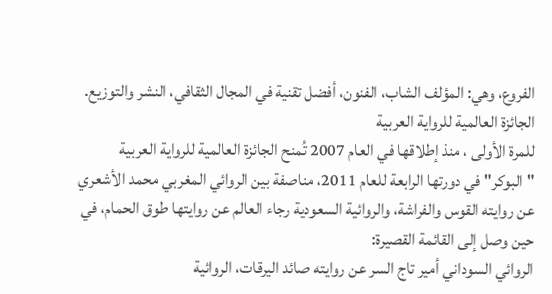الفروع، وهي: المؤلف الشاب، الفنون، أفضل تقنية في المجال الثقافي، النشر والتوزيع.
الجائزة العالمية للرواية العربية
للمرة الأولى ، منذ إطلاقها في العام 2007 تُمنح الجائزة العالمية للرواية العربية "البوكر" في دورتها الرابعة للعام 2011، مناصفة بين الروائي المغربي محمد الأشعري عن روايته القوس والفراشة، والروائية السعودية رجاء العالم عن روايتها طوق الحمام، في حين وصل إلى القائمة القصيرة:
الروائي السوداني أمير تاج السر عن روايته صائد اليرقات، الروائية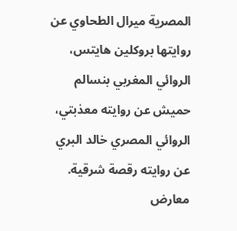المصرية ميرال الطحاوي عن روايتها بروكلين هايتس، الروائي المغربي بنسالم حميش عن روايته معذبتي، الروائي المصري خالد البري عن روايته رقصة شرقية.
معارض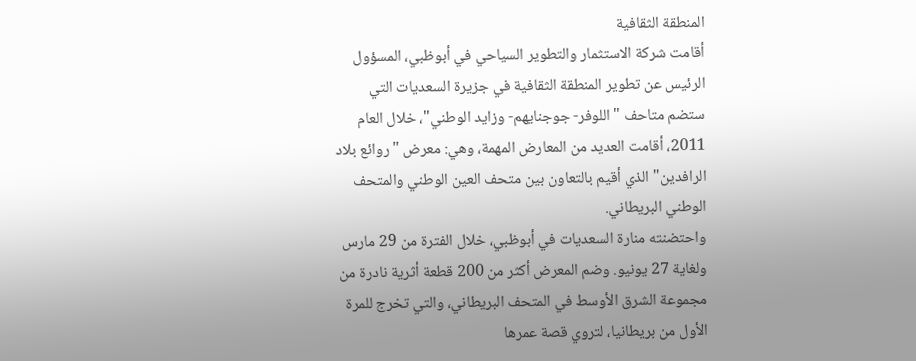المنطقة الثقافية
أقامت شركة الاستثمار والتطوير السياحي في أبوظبي، المسؤول الرئيس عن تطوير المنطقة الثقافية في جزيرة السعديات التي ستضم متاحف "اللوفر- جوجنايهم- وزايد الوطني"، خلال العام 2011، أقامت العديد من المعارض المهمة، وهي: معرض "روائع بلاد الرافدين" الذي أقيم بالتعاون بين متحف العين الوطني والمتحف الوطني البريطاني.
واحتضنته منارة السعديات في أبوظبي، خلال الفترة من 29 مارس ولغاية 27 يونيو. وضم المعرض أكثر من 200 قطعة أثرية نادرة من مجموعة الشرق الأوسط في المتحف البريطاني، والتي تخرج للمرة الأول من بريطانيا، لتروي قصة عمرها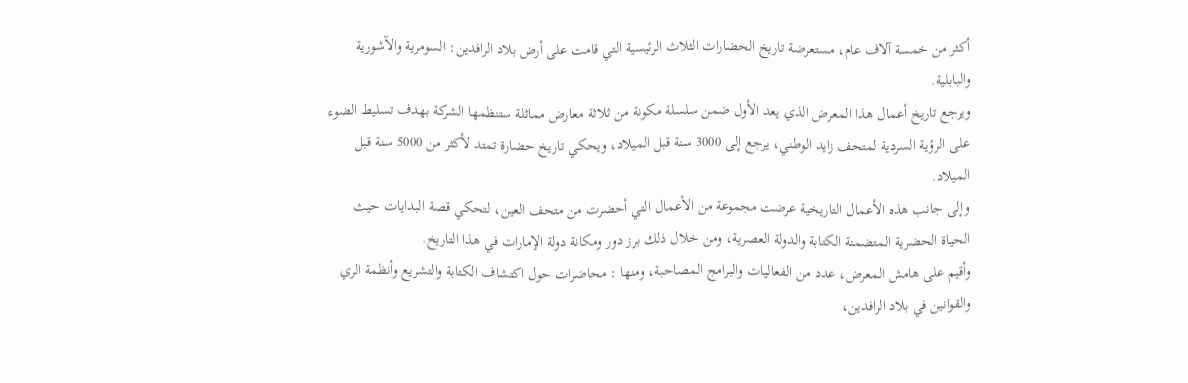أكثر من خمسة آلاف عام، مستعرضة تاريخ الحضارات الثلاث الرئيسية التي قامت على أرض بلاد الرافدين: السومرية والآشورية والبابلية.
ويرجع تاريخ أعمال هذا المعرض الذي يعد الأول ضمن سلسلة مكونة من ثلاثة معارض مماثلة ستنظمها الشركة بهدف تسليط الضوء على الرؤية السردية لمتحف زايد الوطني، يرجع إلى 3000 سنة قبل الميلاد، ويحكي تاريخ حضارة تمتد لأكثر من 5000 سنة قبل الميلاد.
وإلى جانب هذه الأعمال التاريخية عرضت مجموعة من الأعمال التي أحضرت من متحف العين، لتحكي قصة البدايات حيث الحياة الحضرية المتضمنة الكتابة والدولة العصرية، ومن خلال ذلك برز دور ومكانة دولة الإمارات في هذا التاريخ.
وأقيم على هامش المعرض، عدد من الفعاليات والبرامج المصاحبة، ومنها : محاضرات حول اكتشاف الكتابة والتشريع وأنظمة الري والقوانين في بلاد الرافدين،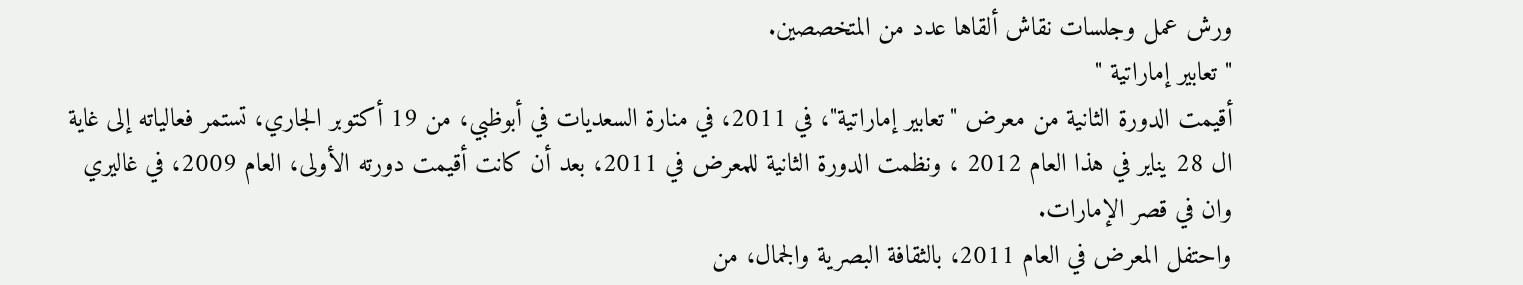ورش عمل وجلسات نقاش ألقاها عدد من المتخصصين.
" تعابير إماراتية "
أقيمت الدورة الثانية من معرض "تعابير إماراتية"، في 2011، في منارة السعديات في أبوظبي، من 19 أكتوبر الجاري، تستمر فعالياته إلى غاية ال 28 يناير في هذا العام 2012 ، ونظمت الدورة الثانية للمعرض في 2011، بعد أن كانت أقيمت دورته الأولى، العام 2009، في غاليري وان في قصر الإمارات.
واحتفل المعرض في العام 2011، بالثقافة البصرية والجمال، من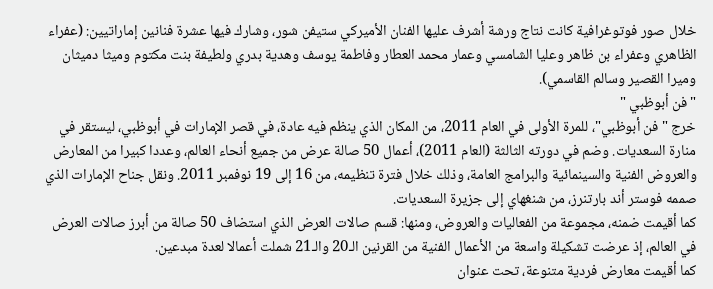خلال صور فوتوغرافية كانت نتاج ورشة أشرف عليها الفنان الأميركي ستيفن شور، وشارك فيها عشرة فنانين إماراتيين: (عفراء الظاهري وعفراء بن ظاهر وعليا الشامسي وعمار محمد العطار وفاطمة يوسف وهدية بدري ولطيفة بنت مكتوم وميثا دميثان وميرا القصير وسالم القاسمي).
"فن أبوظبي "
خرج "فن أبوظبي"، للمرة الأولى في العام 2011، من المكان الذي ينظم فيه عادة، في قصر الإمارات في أبوظبي، ليستقر في منارة السعديات. وضم في دورته الثالثة (العام 2011)، أعمال 50 صالة عرض من جميع أنحاء العالم، وعددا كبيرا من المعارض والعروض الفنية والسينمائية والبرامج العامة، وذلك خلال فترة تنظيمه، من 16 إلى 19 نوفمبر 2011. ونقل جناح الإمارات الذي صممه فوستر أند بارتنرز، من شنغهاي إلى جزيرة السعديات.
كما أقيمت ضمنه، مجموعة من الفعاليات والعروض، ومنها: قسم صالات العرض الذي استضاف 50 صالة من أبرز صالات العرض في العالم، إذ عرضت تشكيلة واسعة من الأعمال الفنية من القرنين الـ20 والـ21 شملت أعمالا لعدة مبدعين.
كما أقيمت معارض فردية متنوعة، تحت عنوان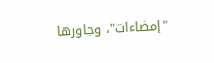"إمضاءات"، وجاورها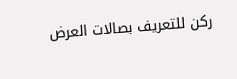ركن للتعريف بصالات العرض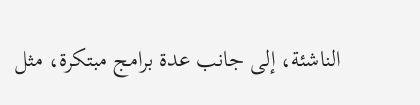الناشئة، إلى جانب عدة برامج مبتكرة، مثل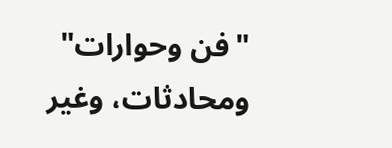"فن وحوارات" ومحادثات، وغير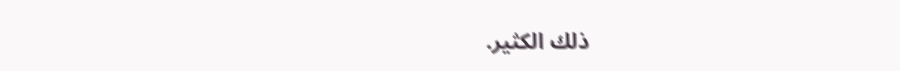ذلك الكثير.